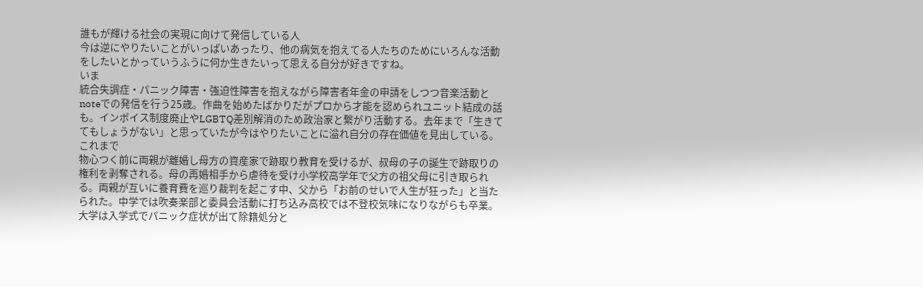誰もが輝ける社会の実現に向けて発信している人
今は逆にやりたいことがいっぱいあったり、他の病気を抱えてる人たちのためにいろんな活動をしたいとかっていうふうに何か生きたいって思える自分が好きですね。
いま
統合失調症・パニック障害・強迫性障害を抱えながら障害者年金の申請をしつつ音楽活動とnoteでの発信を行う25歳。作曲を始めたばかりだがプロから才能を認められユニット結成の話も。インボイス制度廃止やLGBTQ差別解消のため政治家と繋がり活動する。去年まで「生きててもしょうがない」と思っていたが今はやりたいことに溢れ自分の存在価値を見出している。
これまで
物心つく前に両親が離婚し母方の資産家で跡取り教育を受けるが、叔母の子の誕生で跡取りの権利を剥奪される。母の再婚相手から虐待を受け小学校高学年で父方の祖父母に引き取られる。両親が互いに養育費を巡り裁判を起こす中、父から「お前のせいで人生が狂った」と当たられた。中学では吹奏楽部と委員会活動に打ち込み高校では不登校気味になりながらも卒業。大学は入学式でパニック症状が出て除籍処分と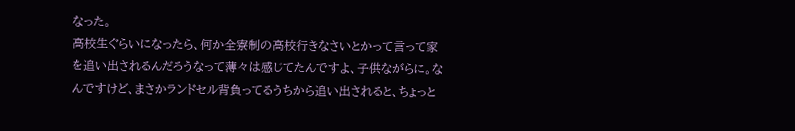なった。
高校生ぐらいになったら、何か全寮制の高校行きなさいとかって言って家を追い出されるんだろうなって薄々は感じてたんですよ、子供ながらに。なんですけど、まさかランドセル背負ってるうちから追い出されると、ちょっと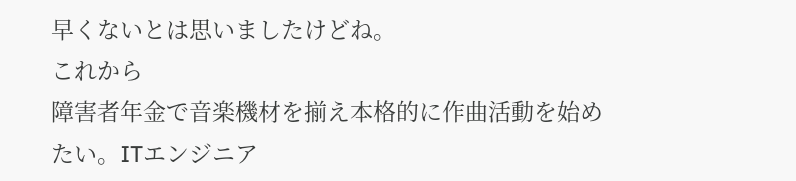早くないとは思いましたけどね。
これから
障害者年金で音楽機材を揃え本格的に作曲活動を始めたい。ITエンジニア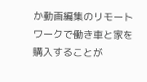か動画編集のリモートワークで働き車と家を購入することが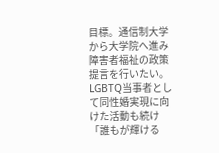目標。通信制大学から大学院へ進み障害者福祉の政策提言を行いたい。LGBTQ当事者として同性婚実現に向けた活動も続け「誰もが輝ける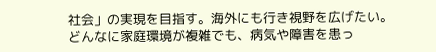社会」の実現を目指す。海外にも行き視野を広げたい。
どんなに家庭環境が複雑でも、病気や障害を患っ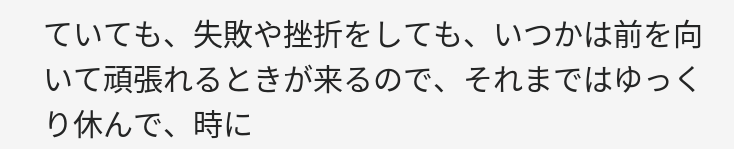ていても、失敗や挫折をしても、いつかは前を向いて頑張れるときが来るので、それまではゆっくり休んで、時に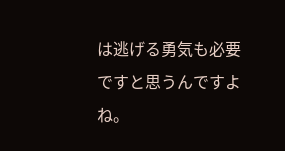は逃げる勇気も必要ですと思うんですよね。